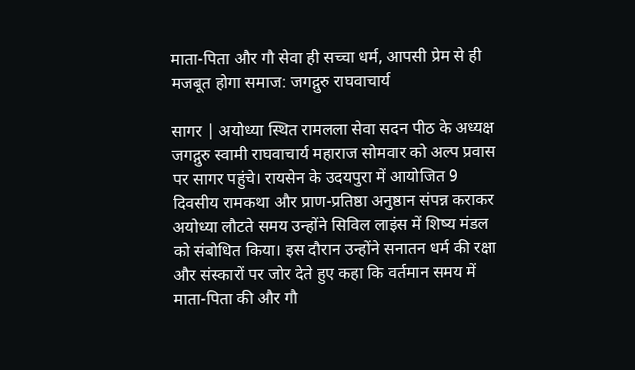माता-पिता और गौ सेवा ही सच्चा धर्म, आपसी प्रेम से ही मजबूत होगा समाज: जगद्गुरु राघवाचार्य

सागर | अयोध्या स्थित रामलला सेवा सदन पीठ के अध्यक्ष जगद्गुरु स्वामी राघवाचार्य महाराज सोमवार को अल्प प्रवास पर सागर पहुंचे। रायसेन के उदयपुरा में आयोजित 9 दिवसीय रामकथा और प्राण-प्रतिष्ठा अनुष्ठान संपन्न कराकर अयोध्या लौटते समय उन्होंने सिविल लाइंस में शिष्य मंडल को संबोधित किया। इस दौरान उन्होंने सनातन धर्म की रक्षा और संस्कारों पर जोर देते हुए कहा कि वर्तमान समय में माता-पिता की और गौ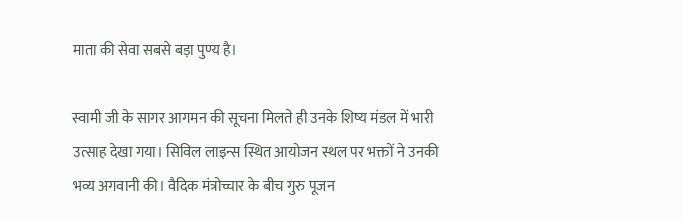माता की सेवा सबसे बड़ा पुण्य है।

स्वामी जी के सागर आगमन की सूचना मिलते ही उनके शिष्य मंडल में भारी उत्साह देखा गया। सिविल लाइन्स स्थित आयोजन स्थल पर भक्तों ने उनकी भव्य अगवानी की। वैदिक मंत्रोच्चार के बीच गुरु पूजन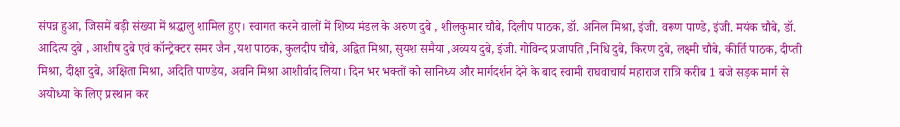संपन्न हुआ, जिसमें बड़ी संख्या में श्रद्धालु शामिल हुए। स्वागत करने वालों में शिष्य मंडल के अरुण दुबे , शीलकुमार चौबे, दिलीप पाठक, डॉ. अनिल मिश्रा, इंजी. वरूण पाण्डे, इंजी. मयंक चौबे, डॉ. आदित्य दुबे , आशीष दुबे एवं कॉन्ट्रेक्टर समर जैन ,यश पाठक, कुलदीप चौबे, अद्वित मिश्रा, सुयश समैया ,अव्यय दुबे, इंजी. गोविन्द प्रजापति ,निधि दुबे, किरण दुबे, लक्ष्मी चौबे, कीर्ति पाठक, दीप्ती मिश्रा, दीक्षा दुबे, अक्षिता मिश्रा, अदिति पाण्डेय, अवनि मिश्रा आशीर्वाद लिया। दिन भर भक्तों को सानिध्य और मार्गदर्शन देने के बाद स्वामी राघवाचार्य महाराज रात्रि करीब 1 बजे सड़क मार्ग से अयोध्या के लिए प्रस्थान कर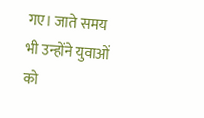गए। जाते समय भी उन्होंने युवाओं को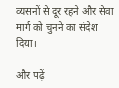व्यसनों से दूर रहने और सेवा मार्ग को चुनने का संदेश दिया।

और पढ़ें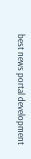best news portal development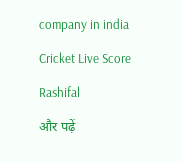company in india

Cricket Live Score

Rashifal

और पढ़ें